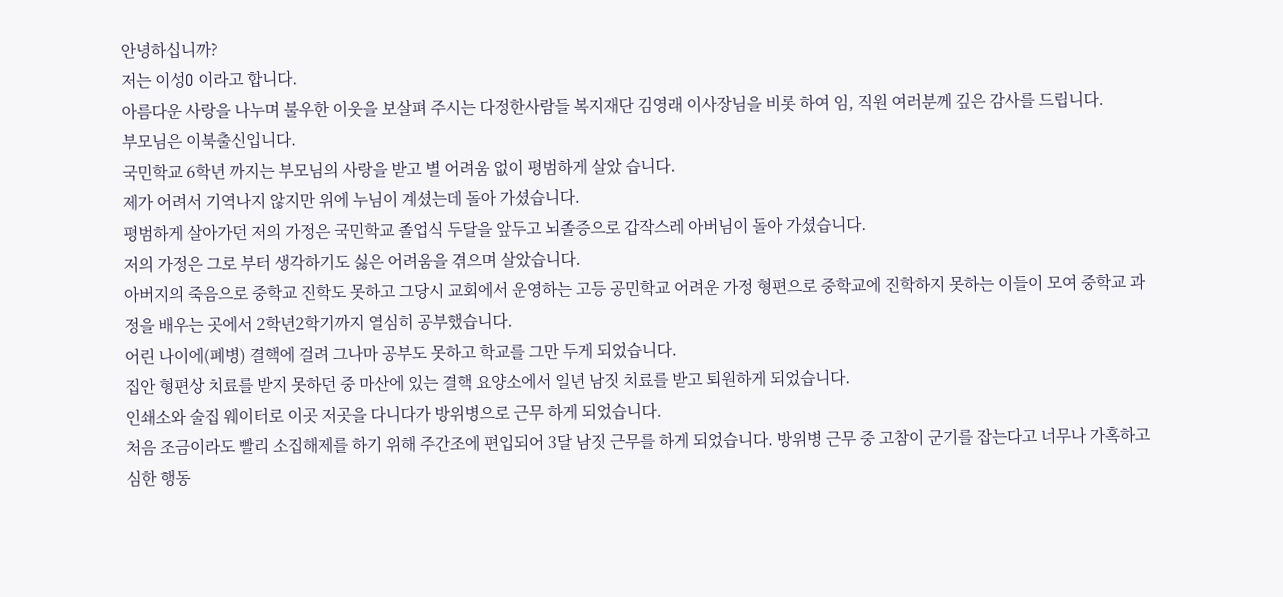안녕하십니까?
저는 이성O 이라고 합니다.
아름다운 사랑을 나누며 불우한 이웃을 보살펴 주시는 다정한사람들 복지재단 김영래 이사장님을 비롯 하여 임, 직원 여러분께 깊은 감사를 드립니다.
부모님은 이북출신입니다.
국민학교 6학년 까지는 부모님의 사랑을 받고 별 어려움 없이 평범하게 살았 습니다.
제가 어려서 기역나지 않지만 위에 누님이 계셨는데 돌아 가셨습니다.
평범하게 살아가던 저의 가정은 국민학교 졸업식 두달을 앞두고 뇌졸증으로 갑작스레 아버님이 돌아 가셨습니다.
저의 가정은 그로 부터 생각하기도 싫은 어려움을 겪으며 살았습니다.
아버지의 죽음으로 중학교 진학도 못하고 그당시 교회에서 운영하는 고등 공민학교 어려운 가정 형편으로 중학교에 진학하지 못하는 이들이 모여 중학교 과정을 배우는 곳에서 2학년2학기까지 열심히 공부했습니다.
어린 나이에(폐병) 결핵에 걸려 그나마 공부도 못하고 학교를 그만 두게 되었습니다.
집안 형편상 치료를 받지 못하던 중 마산에 있는 결핵 요양소에서 일년 남짓 치료를 받고 퇴원하게 되었습니다.
인쇄소와 술집 웨이터로 이곳 저곳을 다니다가 방위병으로 근무 하게 되었습니다.
처음 조금이라도 빨리 소집해제를 하기 위해 주간조에 편입되어 3달 남짓 근무를 하게 되었습니다. 방위병 근무 중 고참이 군기를 잡는다고 너무나 가혹하고 심한 행동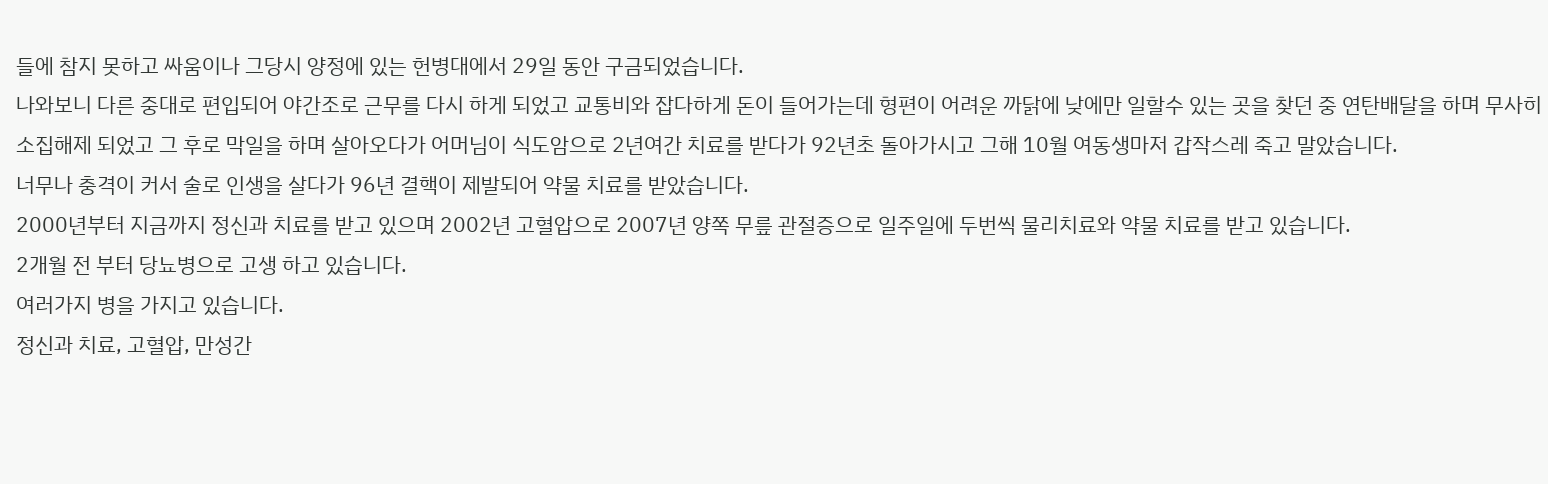들에 참지 못하고 싸움이나 그당시 양정에 있는 헌병대에서 29일 동안 구금되었습니다.
나와보니 다른 중대로 편입되어 야간조로 근무를 다시 하게 되었고 교통비와 잡다하게 돈이 들어가는데 형편이 어려운 까닭에 낮에만 일할수 있는 곳을 찾던 중 연탄배달을 하며 무사히 소집해제 되었고 그 후로 막일을 하며 살아오다가 어머님이 식도암으로 2년여간 치료를 받다가 92년초 돌아가시고 그해 10월 여동생마저 갑작스레 죽고 말았습니다.
너무나 충격이 커서 술로 인생을 살다가 96년 결핵이 제발되어 약물 치료를 받았습니다.
2000년부터 지금까지 정신과 치료를 받고 있으며 2002년 고혈압으로 2007년 양쪽 무릎 관절증으로 일주일에 두번씩 물리치료와 약물 치료를 받고 있습니다.
2개월 전 부터 당뇨병으로 고생 하고 있습니다.
여러가지 병을 가지고 있습니다.
정신과 치료, 고혈압, 만성간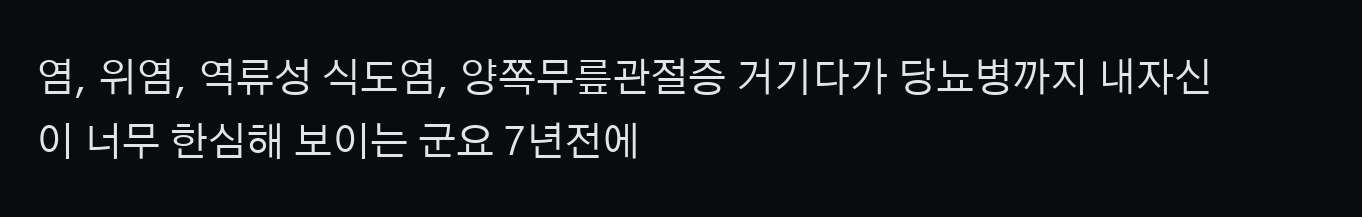염, 위염, 역류성 식도염, 양쪽무릎관절증 거기다가 당뇨병까지 내자신이 너무 한심해 보이는 군요 7년전에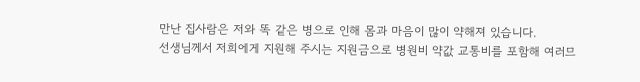만난 집사람은 저와 똑 같은 병으로 인해 몸과 마음이 많이 약해져 있습니다.
선생님께서 저희에게 지원해 주시는 지원금으로 병원비 약값 교통비를 포함해 여러므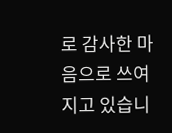로 감사한 마음으로 쓰여지고 있습니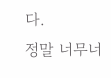다.
정말 너무너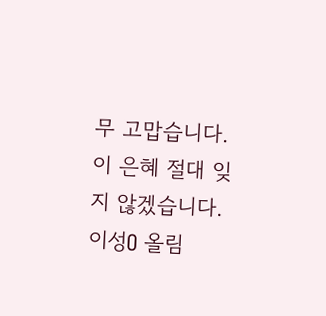무 고맙습니다.
이 은혜 절대 잊지 않겠습니다.
이성O 올림